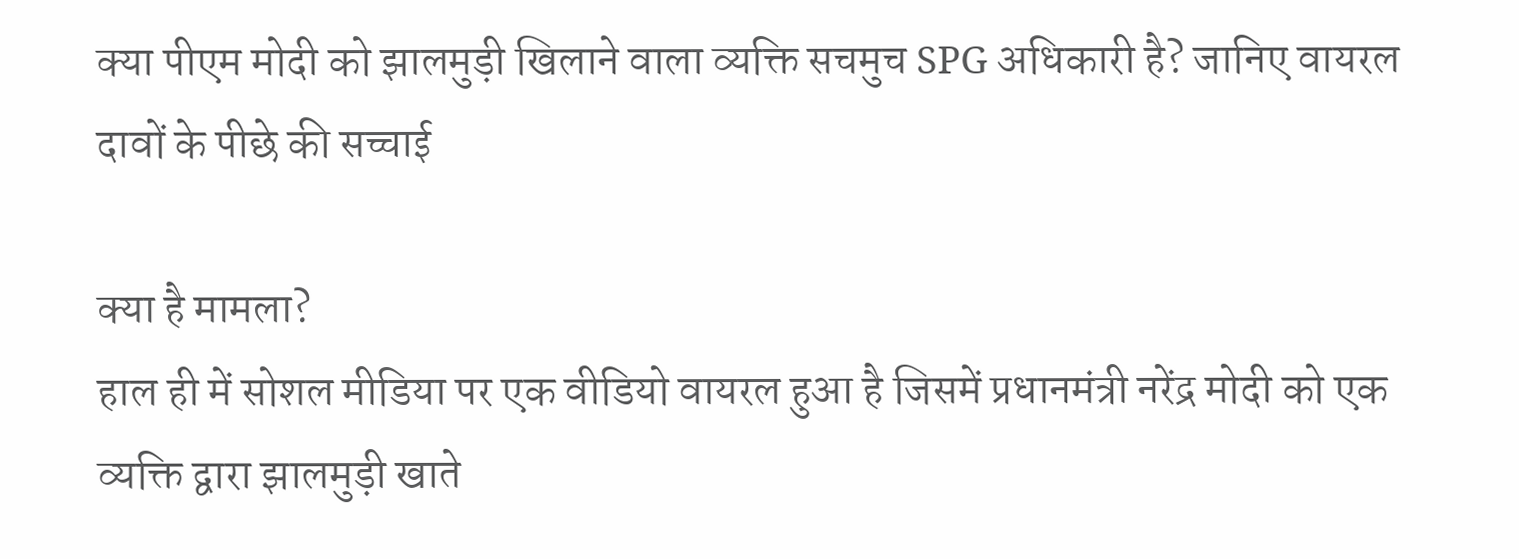क्या पीएम मोदी को झालमुड़ी खिलाने वाला व्यक्ति सचमुच SPG अधिकारी है? जानिए वायरल दावों के पीछे की सच्चाई

क्या है मामला?
हाल ही में सोशल मीडिया पर एक वीडियो वायरल हुआ है जिसमें प्रधानमंत्री नरेंद्र मोदी को एक व्यक्ति द्वारा झालमुड़ी खाते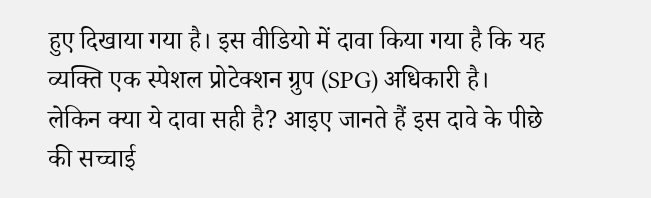हुए दिखाया गया है। इस वीडियो में दावा किया गया है कि यह व्यक्ति एक स्पेशल प्रोटेक्शन ग्रुप (SPG) अधिकारी है। लेकिन क्या ये दावा सही है? आइए जानते हैं इस दावे के पीछे की सच्चाई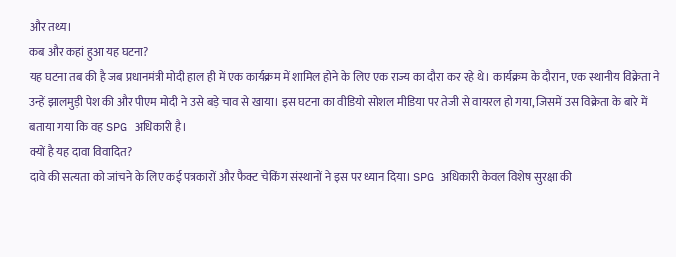और तथ्य।
कब और कहां हुआ यह घटना?
यह घटना तब की है जब प्रधानमंत्री मोदी हाल ही में एक कार्यक्रम में शामिल होने के लिए एक राज्य का दौरा कर रहे थे। कार्यक्रम के दौरान, एक स्थानीय विक्रेता ने उन्हें झालमुड़ी पेश की और पीएम मोदी ने उसे बड़े चाव से खाया। इस घटना का वीडियो सोशल मीडिया पर तेजी से वायरल हो गया, जिसमें उस विक्रेता के बारे में बताया गया कि वह SPG अधिकारी है।
क्यों है यह दावा विवादित?
दावे की सत्यता को जांचने के लिए कई पत्रकारों और फैक्ट चेकिंग संस्थानों ने इस पर ध्यान दिया। SPG अधिकारी केवल विशेष सुरक्षा की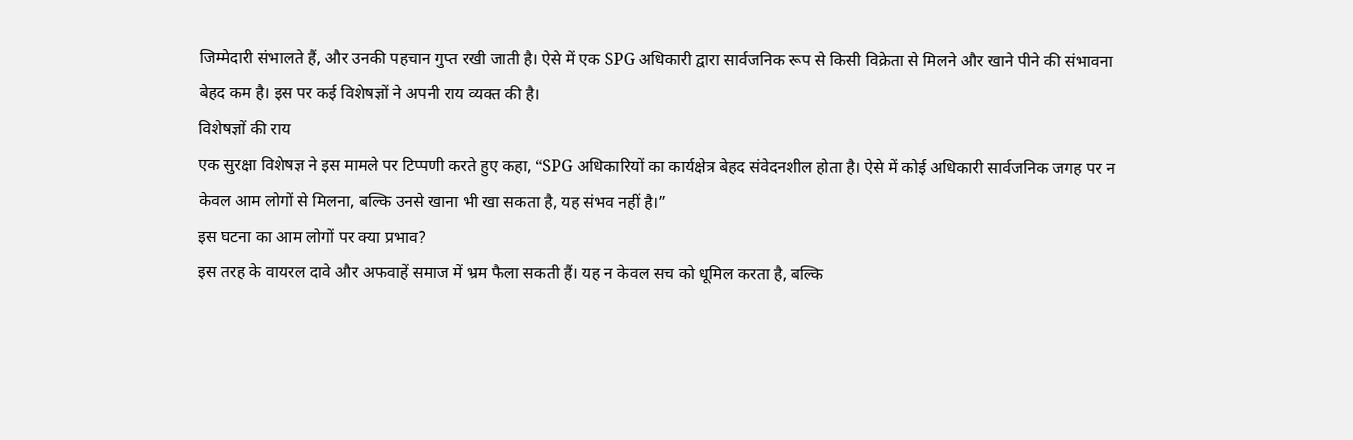जिम्मेदारी संभालते हैं, और उनकी पहचान गुप्त रखी जाती है। ऐसे में एक SPG अधिकारी द्वारा सार्वजनिक रूप से किसी विक्रेता से मिलने और खाने पीने की संभावना बेहद कम है। इस पर कई विशेषज्ञों ने अपनी राय व्यक्त की है।
विशेषज्ञों की राय
एक सुरक्षा विशेषज्ञ ने इस मामले पर टिप्पणी करते हुए कहा, “SPG अधिकारियों का कार्यक्षेत्र बेहद संवेदनशील होता है। ऐसे में कोई अधिकारी सार्वजनिक जगह पर न केवल आम लोगों से मिलना, बल्कि उनसे खाना भी खा सकता है, यह संभव नहीं है।”
इस घटना का आम लोगों पर क्या प्रभाव?
इस तरह के वायरल दावे और अफवाहें समाज में भ्रम फैला सकती हैं। यह न केवल सच को धूमिल करता है, बल्कि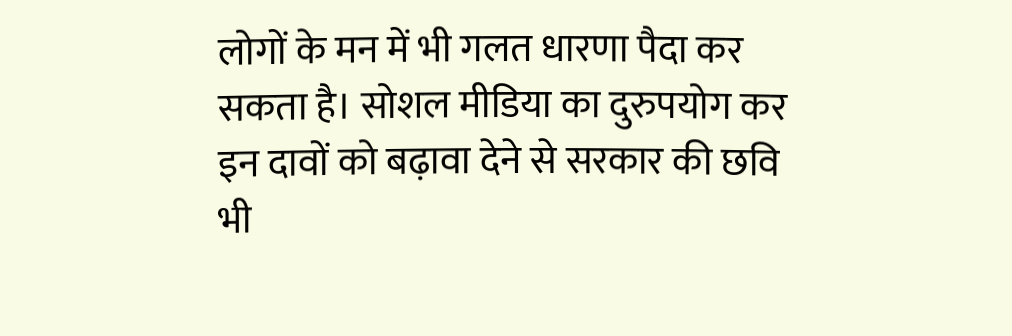लोगों के मन में भी गलत धारणा पैदा कर सकता है। सोशल मीडिया का दुरुपयोग कर इन दावों को बढ़ावा देने से सरकार की छवि भी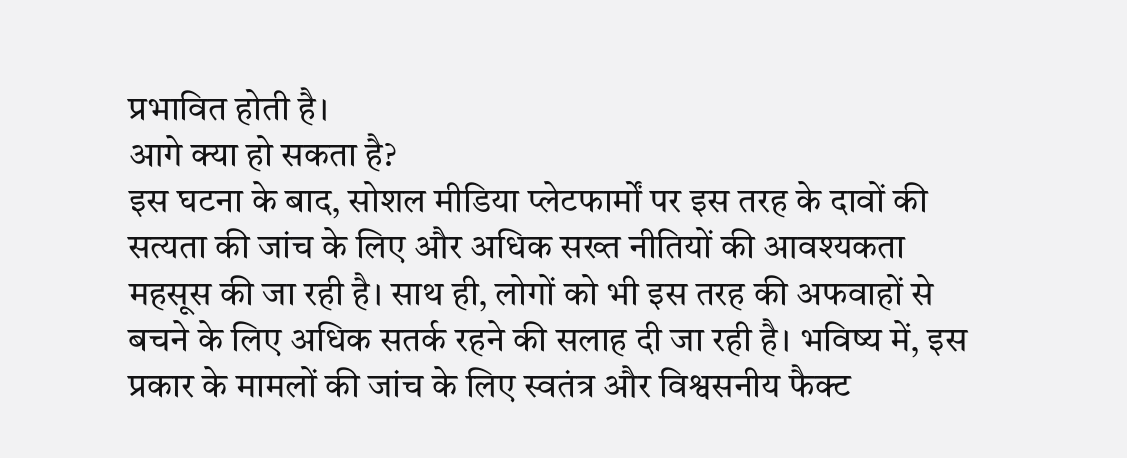प्रभावित होती है।
आगे क्या हो सकता है?
इस घटना के बाद, सोशल मीडिया प्लेटफार्मों पर इस तरह के दावों की सत्यता की जांच के लिए और अधिक सख्त नीतियों की आवश्यकता महसूस की जा रही है। साथ ही, लोगों को भी इस तरह की अफवाहों से बचने के लिए अधिक सतर्क रहने की सलाह दी जा रही है। भविष्य में, इस प्रकार के मामलों की जांच के लिए स्वतंत्र और विश्वसनीय फैक्ट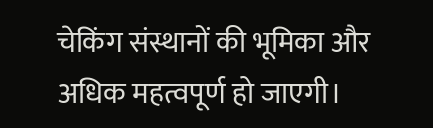चेकिंग संस्थानों की भूमिका और अधिक महत्वपूर्ण हो जाएगी।